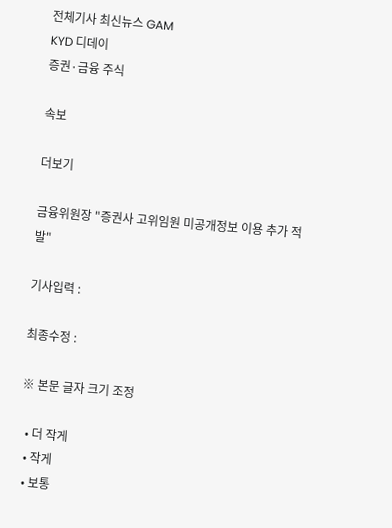전체기사 최신뉴스 GAM
KYD 디데이
증권·금융 주식

속보

더보기

금융위원장 "증권사 고위임원 미공개정보 이용 추가 적발"

기사입력 :

최종수정 :

※ 본문 글자 크기 조정

  • 더 작게
  • 작게
  • 보통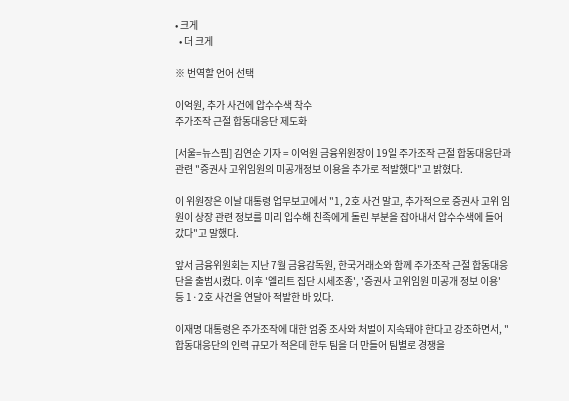• 크게
  • 더 크게

※ 번역할 언어 선택

이억원, 추가 사건에 압수수색 착수
주가조작 근절 합동대응단 제도화

[서울=뉴스핌] 김연순 기자 = 이억원 금융위원장이 19일 주가조작 근절 합동대응단과 관련 "증권사 고위임원의 미공개정보 이용을 추가로 적발했다"고 밝혔다.

이 위원장은 이날 대통령 업무보고에서 "1, 2호 사건 말고, 추가적으로 증권사 고위 임원이 상장 관련 정보를 미리 입수해 친족에게 돌린 부분을 잡아내서 압수수색에 들어갔다"고 말했다.

앞서 금융위원회는 지난 7월 금융감독원, 한국거래소와 함께 주가조작 근절 합동대응단을 출범시켰다. 이후 '엘리트 집단 시세조종', '증권사 고위임원 미공개 정보 이용' 등 1·2호 사건을 연달아 적발한 바 있다.

이재명 대통령은 주가조작에 대한 엄중 조사와 처벌이 지속돼야 한다고 강조하면서, "합동대응단의 인력 규모가 적은데 한두 팀을 더 만들어 팀별로 경쟁을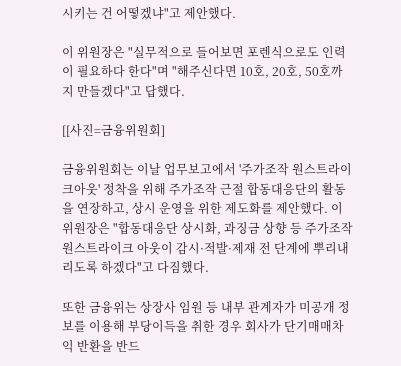시키는 건 어떻겠냐"고 제안했다.

이 위원장은 "실무적으로 들어보면 포렌식으로도 인력이 필요하다 한다"며 "해주신다면 10호, 20호, 50호까지 만들겠다"고 답했다.

[[사진=금융위원회]

금융위원회는 이날 업무보고에서 '주가조작 원스트라이크아웃' 정착을 위해 주가조작 근절 합동대응단의 활동을 연장하고, 상시 운영을 위한 제도화를 제안했다. 이 위원장은 "합동대응단 상시화, 과징금 상향 등 주가조작 원스트라이크 아웃이 감시·적발·제재 전 단계에 뿌리내리도록 하겠다"고 다짐했다.

또한 금융위는 상장사 임원 등 내부 관계자가 미공개 정보를 이용해 부당이득을 취한 경우 회사가 단기매매차익 반환을 반드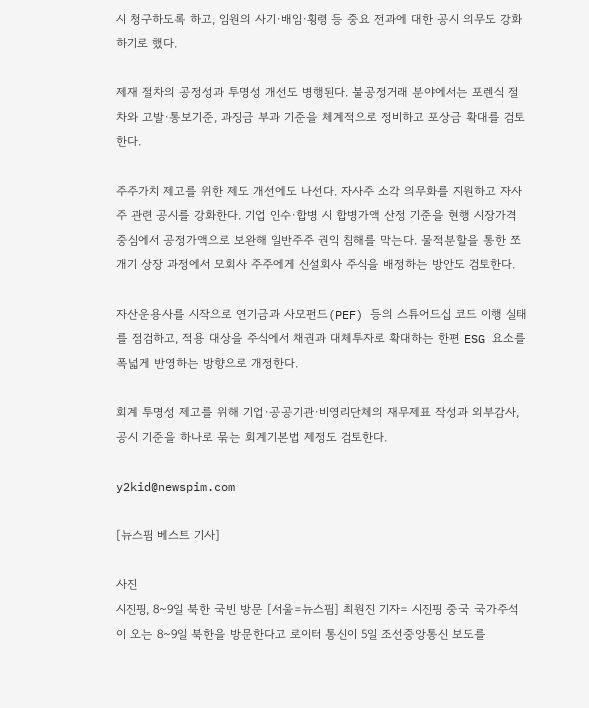시 청구하도록 하고, 임원의 사기·배임·횡령 등 중요 전과에 대한 공시 의무도 강화하기로 했다.

제재 절차의 공정성과 투명성 개선도 병행된다. 불공정거래 분야에서는 포렌식 절차와 고발·통보기준, 과징금 부과 기준을 체계적으로 정비하고 포상금 확대를 검토한다.

주주가치 제고를 위한 제도 개선에도 나선다. 자사주 소각 의무화를 지원하고 자사주 관련 공시를 강화한다. 기업 인수·합병 시 합병가액 산정 기준을 현행 시장가격 중심에서 공정가액으로 보완해 일반주주 권익 침해를 막는다. 물적분할을 통한 쪼개기 상장 과정에서 모회사 주주에게 신설회사 주식을 배정하는 방안도 검토한다.

자산운용사를 시작으로 연기금과 사모펀드(PEF) 등의 스튜어드십 코드 이행 실태를 점검하고, 적용 대상을 주식에서 채권과 대체투자로 확대하는 한편 ESG 요소를 폭넓게 반영하는 방향으로 개정한다.

회계 투명성 제고를 위해 기업·공공기관·비영리단체의 재무제표 작성과 외부감사, 공시 기준을 하나로 묶는 회계기본법 제정도 검토한다.

y2kid@newspim.com

[뉴스핌 베스트 기사]

사진
시진핑, 8~9일 북한 국빈 방문 [서울=뉴스핌] 최원진 기자= 시진핑 중국 국가주석이 오는 8~9일 북한을 방문한다고 로이터 통신이 5일 조선중앙통신 보도를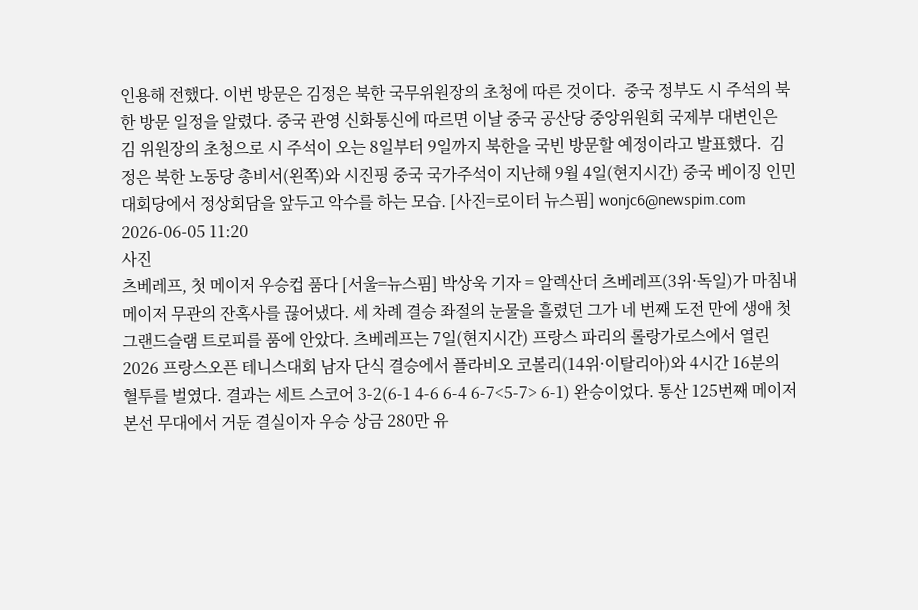인용해 전했다. 이번 방문은 김정은 북한 국무위원장의 초청에 따른 것이다.  중국 정부도 시 주석의 북한 방문 일정을 알렸다. 중국 관영 신화통신에 따르면 이날 중국 공산당 중앙위원회 국제부 대변인은 김 위원장의 초청으로 시 주석이 오는 8일부터 9일까지 북한을 국빈 방문할 예정이라고 발표했다.  김정은 북한 노동당 총비서(왼쪽)와 시진핑 중국 국가주석이 지난해 9월 4일(현지시간) 중국 베이징 인민대회당에서 정상회담을 앞두고 악수를 하는 모습. [사진=로이터 뉴스핌] wonjc6@newspim.com   2026-06-05 11:20
사진
츠베레프, 첫 메이저 우승컵 품다 [서울=뉴스핌] 박상욱 기자 = 알렉산더 츠베레프(3위·독일)가 마침내 메이저 무관의 잔혹사를 끊어냈다. 세 차례 결승 좌절의 눈물을 흘렸던 그가 네 번째 도전 만에 생애 첫 그랜드슬램 트로피를 품에 안았다. 츠베레프는 7일(현지시간) 프랑스 파리의 롤랑가로스에서 열린 2026 프랑스오픈 테니스대회 남자 단식 결승에서 플라비오 코볼리(14위·이탈리아)와 4시간 16분의 혈투를 벌였다. 결과는 세트 스코어 3-2(6-1 4-6 6-4 6-7<5-7> 6-1) 완승이었다. 통산 125번째 메이저 본선 무대에서 거둔 결실이자 우승 상금 280만 유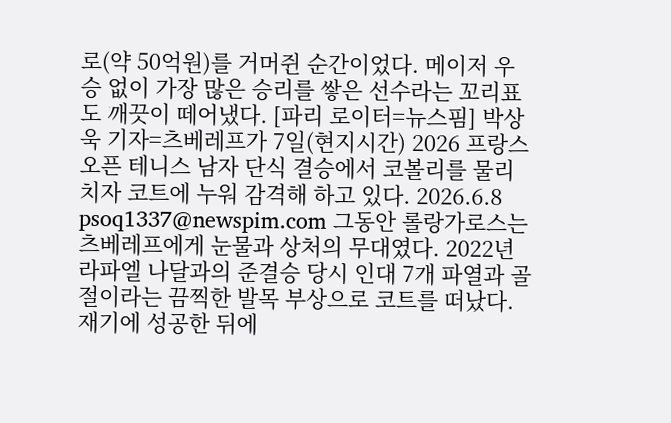로(약 50억원)를 거머쥔 순간이었다. 메이저 우승 없이 가장 많은 승리를 쌓은 선수라는 꼬리표도 깨끗이 떼어냈다. [파리 로이터=뉴스핌] 박상욱 기자=츠베레프가 7일(현지시간) 2026 프랑스오픈 테니스 남자 단식 결승에서 코볼리를 물리치자 코트에 누워 감격해 하고 있다. 2026.6.8 psoq1337@newspim.com 그동안 롤랑가로스는 츠베레프에게 눈물과 상처의 무대였다. 2022년 라파엘 나달과의 준결승 당시 인대 7개 파열과 골절이라는 끔찍한 발목 부상으로 코트를 떠났다. 재기에 성공한 뒤에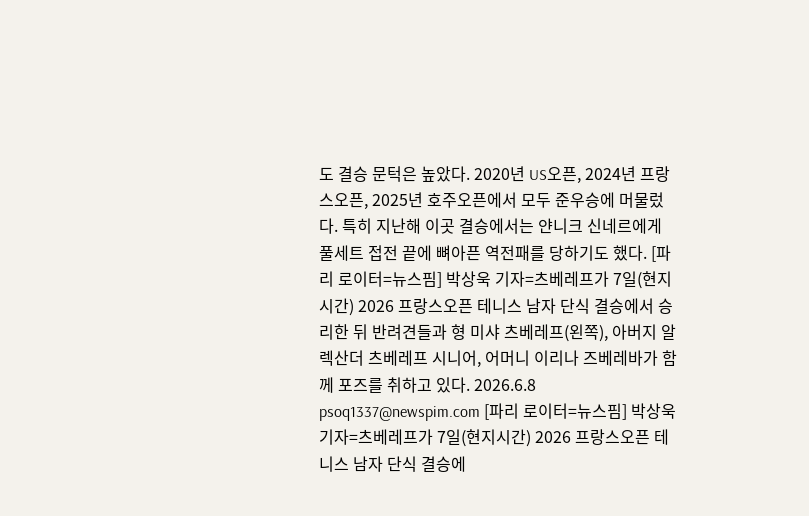도 결승 문턱은 높았다. 2020년 US오픈, 2024년 프랑스오픈, 2025년 호주오픈에서 모두 준우승에 머물렀다. 특히 지난해 이곳 결승에서는 얀니크 신네르에게 풀세트 접전 끝에 뼈아픈 역전패를 당하기도 했다. [파리 로이터=뉴스핌] 박상욱 기자=츠베레프가 7일(현지시간) 2026 프랑스오픈 테니스 남자 단식 결승에서 승리한 뒤 반려견들과 형 미샤 츠베레프(왼쪽), 아버지 알렉산더 츠베레프 시니어, 어머니 이리나 즈베레바가 함께 포즈를 취하고 있다. 2026.6.8 psoq1337@newspim.com [파리 로이터=뉴스핌] 박상욱 기자=츠베레프가 7일(현지시간) 2026 프랑스오픈 테니스 남자 단식 결승에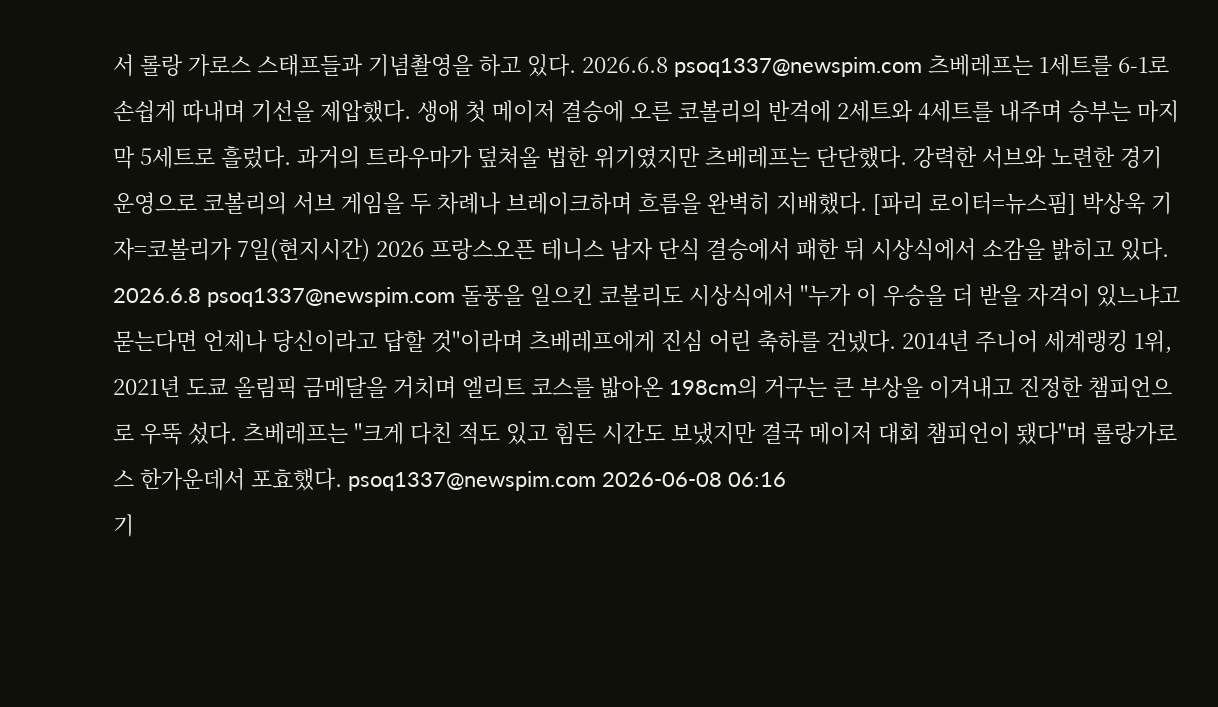서 롤랑 가로스 스태프들과 기념촬영을 하고 있다. 2026.6.8 psoq1337@newspim.com 츠베레프는 1세트를 6-1로 손쉽게 따내며 기선을 제압했다. 생애 첫 메이저 결승에 오른 코볼리의 반격에 2세트와 4세트를 내주며 승부는 마지막 5세트로 흘렀다. 과거의 트라우마가 덮쳐올 법한 위기였지만 츠베레프는 단단했다. 강력한 서브와 노련한 경기 운영으로 코볼리의 서브 게임을 두 차례나 브레이크하며 흐름을 완벽히 지배했다. [파리 로이터=뉴스핌] 박상욱 기자=코볼리가 7일(현지시간) 2026 프랑스오픈 테니스 남자 단식 결승에서 패한 뒤 시상식에서 소감을 밝히고 있다. 2026.6.8 psoq1337@newspim.com 돌풍을 일으킨 코볼리도 시상식에서 "누가 이 우승을 더 받을 자격이 있느냐고 묻는다면 언제나 당신이라고 답할 것"이라며 츠베레프에게 진심 어린 축하를 건넸다. 2014년 주니어 세계랭킹 1위, 2021년 도쿄 올림픽 금메달을 거치며 엘리트 코스를 밟아온 198cm의 거구는 큰 부상을 이겨내고 진정한 챔피언으로 우뚝 섰다. 츠베레프는 "크게 다친 적도 있고 힘든 시간도 보냈지만 결국 메이저 대회 챔피언이 됐다"며 롤랑가로스 한가운데서 포효했다. psoq1337@newspim.com 2026-06-08 06:16
기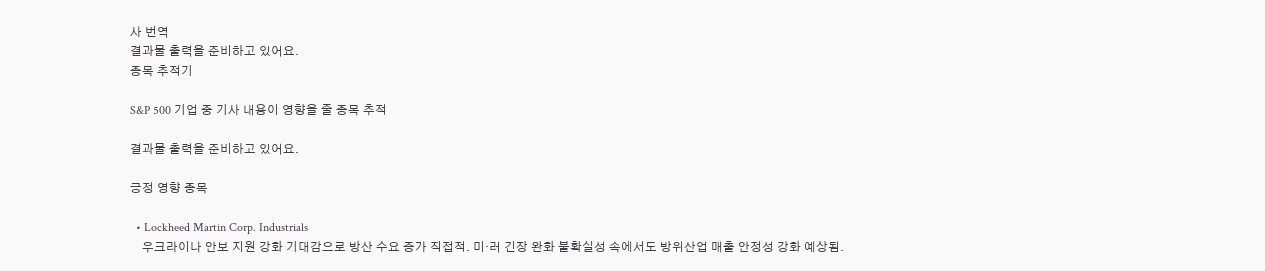사 번역
결과물 출력을 준비하고 있어요.
종목 추적기

S&P 500 기업 중 기사 내용이 영향을 줄 종목 추적

결과물 출력을 준비하고 있어요.

긍정 영향 종목

  • Lockheed Martin Corp. Industrials
    우크라이나 안보 지원 강화 기대감으로 방산 수요 증가 직접적. 미·러 긴장 완화 불확실성 속에서도 방위산업 매출 안정성 강화 예상됨.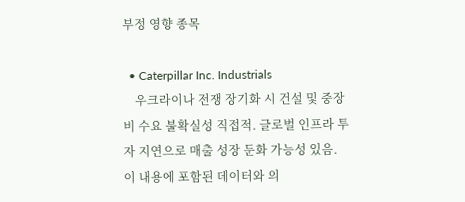부정 영향 종목

  • Caterpillar Inc. Industrials
    우크라이나 전쟁 장기화 시 건설 및 중장비 수요 불확실성 직접적. 글로벌 인프라 투자 지연으로 매출 성장 둔화 가능성 있음.
이 내용에 포함된 데이터와 의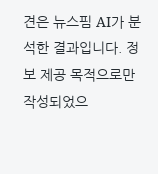견은 뉴스핌 AI가 분석한 결과입니다. 정보 제공 목적으로만 작성되었으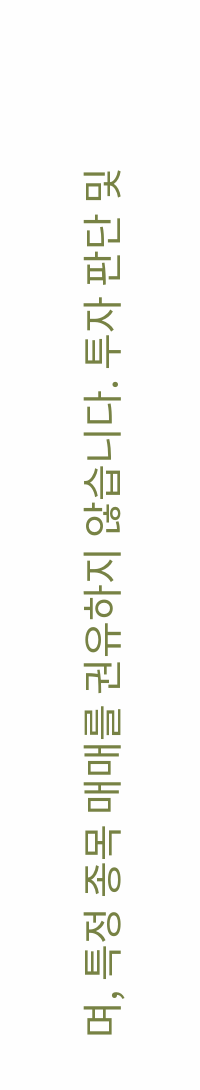며, 특정 종목 매매를 권유하지 않습니다. 투자 판단 및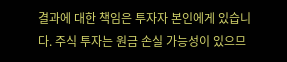결과에 대한 책임은 투자자 본인에게 있습니다. 주식 투자는 원금 손실 가능성이 있으므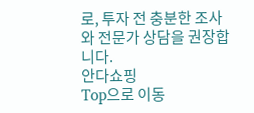로, 투자 전 충분한 조사와 전문가 상담을 권장합니다.
안다쇼핑
Top으로 이동